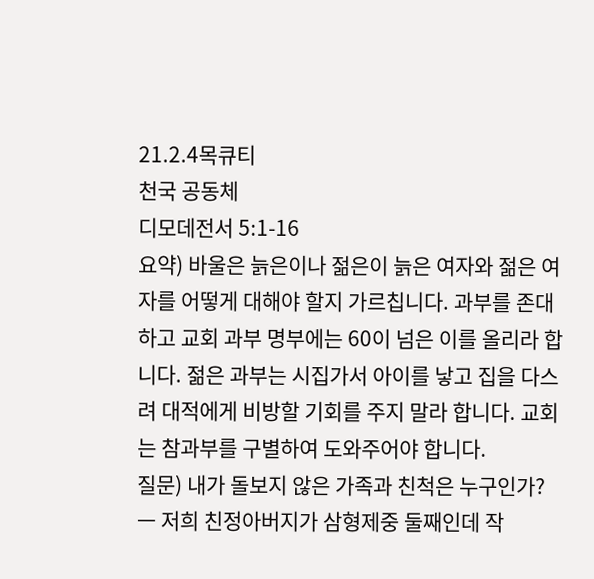21.2.4목큐티
천국 공동체
디모데전서 5:1-16
요약) 바울은 늙은이나 젊은이 늙은 여자와 젊은 여자를 어떻게 대해야 할지 가르칩니다. 과부를 존대하고 교회 과부 명부에는 60이 넘은 이를 올리라 합니다. 젊은 과부는 시집가서 아이를 낳고 집을 다스려 대적에게 비방할 기회를 주지 말라 합니다. 교회는 참과부를 구별하여 도와주어야 합니다.
질문) 내가 돌보지 않은 가족과 친척은 누구인가?
ㅡ 저희 친정아버지가 삼형제중 둘째인데 작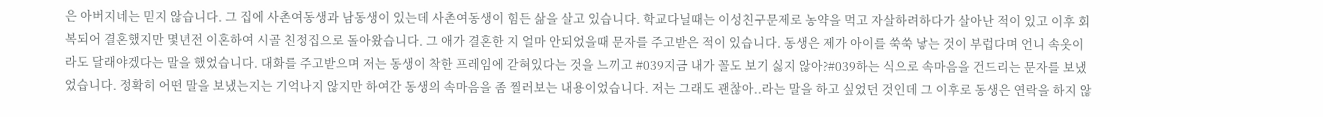은 아버지네는 믿지 않습니다. 그 집에 사촌여동생과 남동생이 있는데 사촌여동생이 힘든 삶을 살고 있습니다. 학교다닐때는 이성친구문제로 농약을 먹고 자살하려하다가 살아난 적이 있고 이후 회복되어 결혼했지만 몇년전 이혼하여 시골 친정집으로 돌아왔습니다. 그 애가 결혼한 지 얼마 안되었을때 문자를 주고받은 적이 있습니다. 동생은 제가 아이를 쑥쑥 낳는 것이 부럽다며 언니 속옷이라도 달래야겠다는 말을 했었습니다. 대화를 주고받으며 저는 동생이 착한 프레임에 갇혀있다는 것을 느끼고 #039지금 내가 꼴도 보기 싫지 않아?#039하는 식으로 속마음을 건드리는 문자를 보냈었습니다. 정확히 어떤 말을 보냈는지는 기억나지 않지만 하여간 동생의 속마음을 좀 찔러보는 내용이었습니다. 저는 그래도 괜찮아..라는 말을 하고 싶었던 것인데 그 이후로 동생은 연락을 하지 않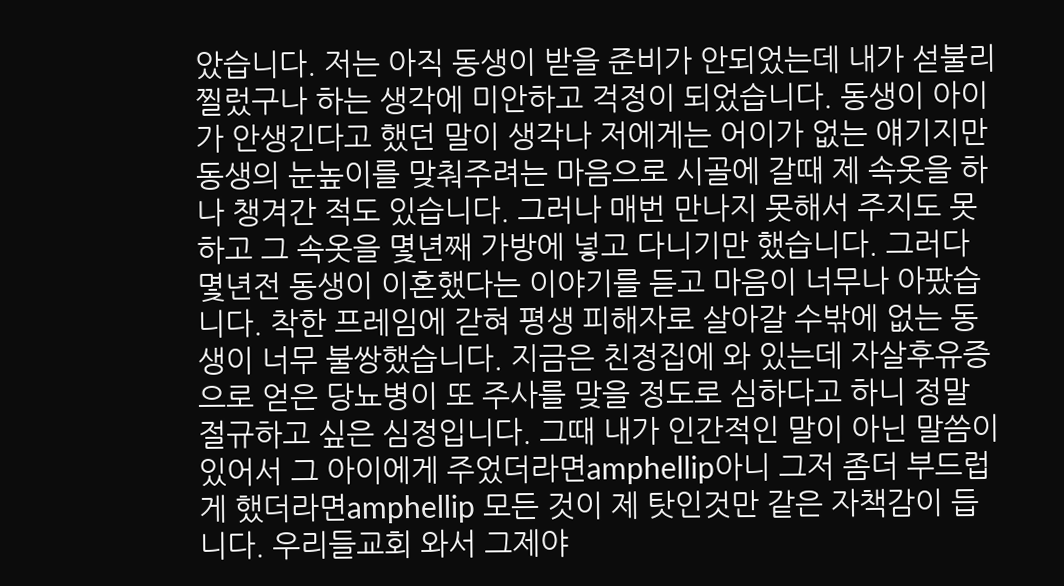았습니다. 저는 아직 동생이 받을 준비가 안되었는데 내가 섣불리 찔렀구나 하는 생각에 미안하고 걱정이 되었습니다. 동생이 아이가 안생긴다고 했던 말이 생각나 저에게는 어이가 없는 얘기지만 동생의 눈높이를 맞춰주려는 마음으로 시골에 갈때 제 속옷을 하나 챙겨간 적도 있습니다. 그러나 매번 만나지 못해서 주지도 못하고 그 속옷을 몇년째 가방에 넣고 다니기만 했습니다. 그러다 몇년전 동생이 이혼했다는 이야기를 듣고 마음이 너무나 아팠습니다. 착한 프레임에 갇혀 평생 피해자로 살아갈 수밖에 없는 동생이 너무 불쌍했습니다. 지금은 친정집에 와 있는데 자살후유증으로 얻은 당뇨병이 또 주사를 맞을 정도로 심하다고 하니 정말 절규하고 싶은 심정입니다. 그때 내가 인간적인 말이 아닌 말씀이 있어서 그 아이에게 주었더라면amphellip아니 그저 좀더 부드럽게 했더라면amphellip 모든 것이 제 탓인것만 같은 자책감이 듭니다. 우리들교회 와서 그제야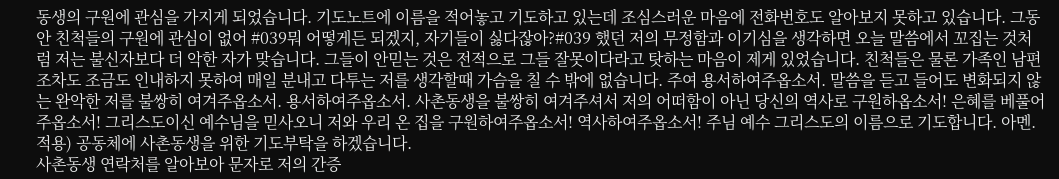동생의 구원에 관심을 가지게 되었습니다. 기도노트에 이름을 적어놓고 기도하고 있는데 조심스러운 마음에 전화번호도 알아보지 못하고 있습니다. 그동안 친척들의 구원에 관심이 없어 #039뭐 어떻게든 되겠지, 자기들이 싫다잖아?#039 했던 저의 무정함과 이기심을 생각하면 오늘 말씀에서 꼬집는 것처럼 저는 불신자보다 더 악한 자가 맞습니다. 그들이 안믿는 것은 전적으로 그들 잘못이다라고 탓하는 마음이 제게 있었습니다. 친척들은 물론 가족인 남편조차도 조금도 인내하지 못하여 매일 분내고 다투는 저를 생각할때 가슴을 칠 수 밖에 없습니다. 주여 용서하여주옵소서. 말씀을 듣고 들어도 변화되지 않는 완악한 저를 불쌍히 여겨주옵소서. 용서하여주옵소서. 사촌동생을 불쌍히 여겨주셔서 저의 어떠함이 아닌 당신의 역사로 구원하옵소서! 은혜를 베풀어주옵소서! 그리스도이신 예수님을 믿사오니 저와 우리 온 집을 구원하여주옵소서! 역사하여주옵소서! 주님 예수 그리스도의 이름으로 기도합니다. 아멘.
적용) 공동체에 사촌동생을 위한 기도부탁을 하겠습니다.
사촌동생 연락처를 알아보아 문자로 저의 간증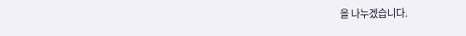을 나누겠습니다.